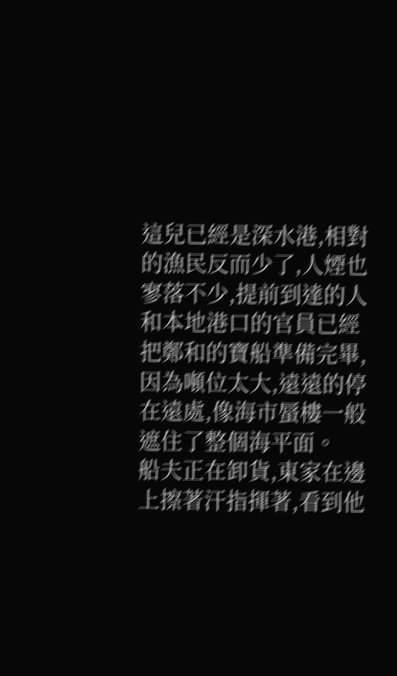這兒已經是深水港,相對的漁民反而少了,人煙也寥落不少,提前到達的人和本地港口的官員已經把鄭和的寶船準備完畢,因為噸位太大,遠遠的停在遠處,像海市蜃樓一般遮住了整個海平面。
船夫正在卸貨,東家在邊上擦著汗指揮著,看到他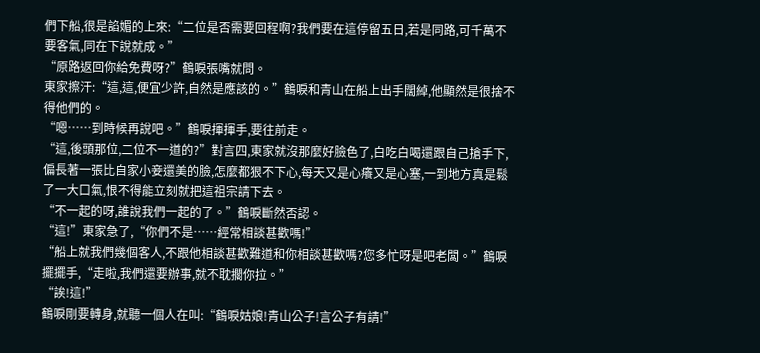們下船,很是諂媚的上來:“二位是否需要回程啊?我們要在這停留五日,若是同路,可千萬不要客氣,同在下說就成。”
“原路返回你給免費呀?”鶴唳張嘴就問。
東家擦汗:“這,這,便宜少許,自然是應該的。”鶴唳和青山在船上出手闊綽,他顯然是很捨不得他們的。
“嗯……到時候再說吧。”鶴唳揮揮手,要往前走。
“這,後頭那位,二位不一道的?”對言四,東家就沒那麼好臉色了,白吃白喝還跟自己搶手下,偏長著一張比自家小妾還美的臉,怎麼都狠不下心,每天又是心癢又是心塞,一到地方真是鬆了一大口氣,恨不得能立刻就把這祖宗請下去。
“不一起的呀,誰說我們一起的了。”鶴唳斷然否認。
“這!”東家急了,“你們不是……經常相談甚歡嗎!”
“船上就我們幾個客人,不跟他相談甚歡難道和你相談甚歡嗎?您多忙呀是吧老闆。”鶴唳擺擺手,“走啦,我們還要辦事,就不耽擱你拉。”
“誒!這!”
鶴唳剛要轉身,就聽一個人在叫:“鶴唳姑娘!青山公子!言公子有請!”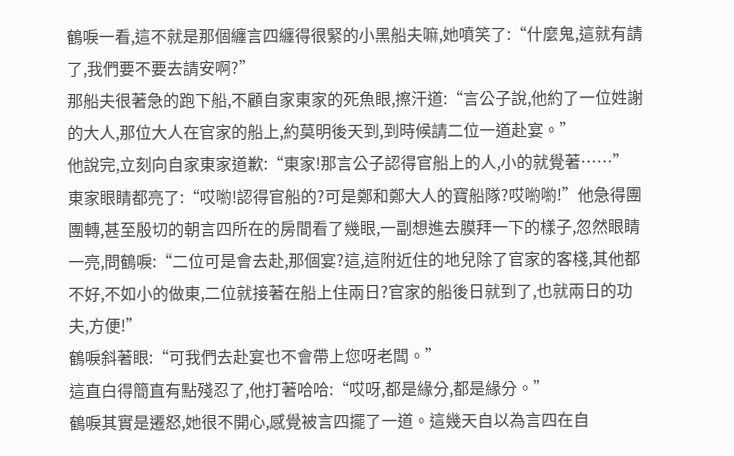鶴唳一看,這不就是那個纏言四纏得很緊的小黑船夫嘛,她噴笑了:“什麼鬼,這就有請了,我們要不要去請安啊?”
那船夫很著急的跑下船,不顧自家東家的死魚眼,擦汗道:“言公子說,他約了一位姓謝的大人,那位大人在官家的船上,約莫明後天到,到時候請二位一道赴宴。”
他說完,立刻向自家東家道歉:“東家!那言公子認得官船上的人,小的就覺著……”
東家眼睛都亮了:“哎喲!認得官船的?可是鄭和鄭大人的寶船隊?哎喲喲!”他急得團團轉,甚至殷切的朝言四所在的房間看了幾眼,一副想進去膜拜一下的樣子,忽然眼睛一亮,問鶴唳:“二位可是會去赴,那個宴?這,這附近住的地兒除了官家的客棧,其他都不好,不如小的做東,二位就接著在船上住兩日?官家的船後日就到了,也就兩日的功夫,方便!”
鶴唳斜著眼:“可我們去赴宴也不會帶上您呀老闆。”
這直白得簡直有點殘忍了,他打著哈哈:“哎呀,都是緣分,都是緣分。”
鶴唳其實是遷怒,她很不開心,感覺被言四擺了一道。這幾天自以為言四在自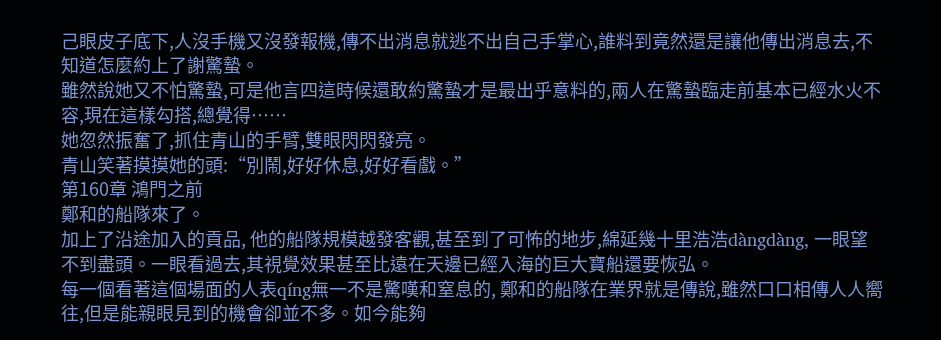己眼皮子底下,人沒手機又沒發報機,傳不出消息就逃不出自己手掌心,誰料到竟然還是讓他傳出消息去,不知道怎麼約上了謝驚蟄。
雖然說她又不怕驚蟄,可是他言四這時候還敢約驚蟄才是最出乎意料的,兩人在驚蟄臨走前基本已經水火不容,現在這樣勾搭,總覺得……
她忽然振奮了,抓住青山的手臂,雙眼閃閃發亮。
青山笑著摸摸她的頭:“別鬧,好好休息,好好看戲。”
第160章 鴻門之前
鄭和的船隊來了。
加上了沿途加入的貢品, 他的船隊規模越發客觀,甚至到了可怖的地步,綿延幾十里浩浩dàngdàng, 一眼望不到盡頭。一眼看過去,其視覺效果甚至比遠在天邊已經入海的巨大寶船還要恢弘。
每一個看著這個場面的人表qíng無一不是驚嘆和窒息的, 鄭和的船隊在業界就是傳說,雖然口口相傳人人嚮往,但是能親眼見到的機會卻並不多。如今能夠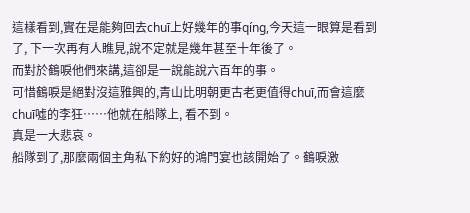這樣看到,實在是能夠回去chuī上好幾年的事qíng,今天這一眼算是看到了, 下一次再有人瞧見,說不定就是幾年甚至十年後了。
而對於鶴唳他們來講,這卻是一說能說六百年的事。
可惜鶴唳是絕對沒這雅興的,青山比明朝更古老更值得chuī,而會這麼chuī噓的李狂……他就在船隊上, 看不到。
真是一大悲哀。
船隊到了,那麼兩個主角私下約好的鴻門宴也該開始了。鶴唳激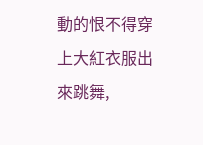動的恨不得穿上大紅衣服出來跳舞,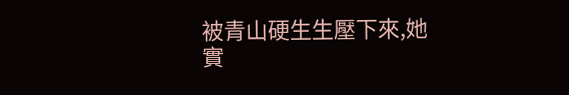被青山硬生生壓下來,她實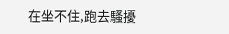在坐不住,跑去騷擾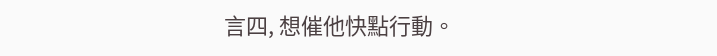言四, 想催他快點行動。